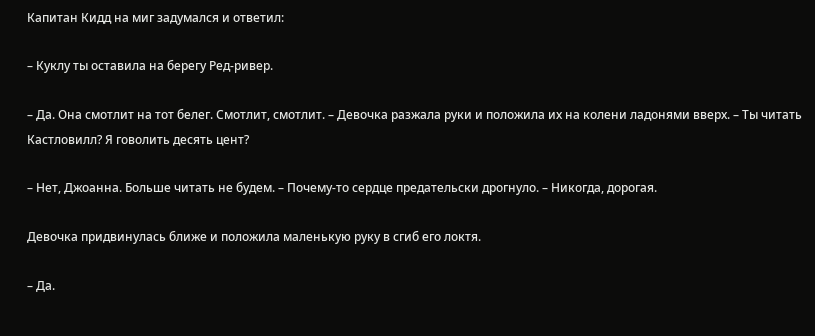Капитан Кидд на миг задумался и ответил:

– Куклу ты оставила на берегу Ред-ривер.

– Да. Она смотлит на тот белег. Смотлит, смотлит. – Девочка разжала руки и положила их на колени ладонями вверх. – Ты читать Кастловилл? Я говолить десять цент?

– Нет, Джоанна. Больше читать не будем. – Почему-то сердце предательски дрогнуло. – Никогда, дорогая.

Девочка придвинулась ближе и положила маленькую руку в сгиб его локтя.

– Да.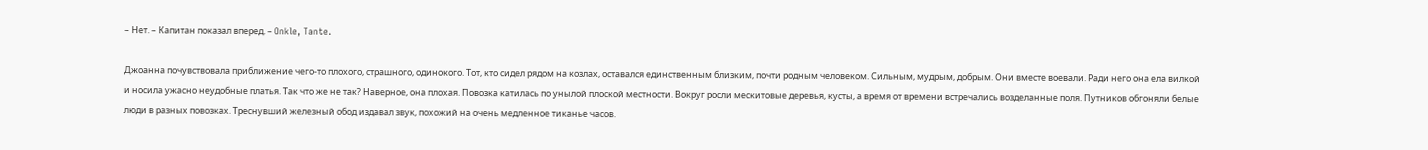– Нет. – Капитан показал вперед. – Onkle, Tante.

Джоанна почувствовала приближение чего-то плохого, страшного, одинокого. Тот, кто сидел рядом на козлах, оставался единственным близким, почти родным человеком. Сильным, мудрым, добрым. Они вместе воевали. Ради него она ела вилкой и носила ужасно неудобные платья. Так что же не так? Наверное, она плохая. Повозка катилась по унылой плоской местности. Вокруг росли мескитовые деревья, кусты, а время от времени встречались возделанные поля. Путников обгоняли белые люди в разных повозках. Треснувший железный обод издавал звук, похожий на очень медленное тиканье часов.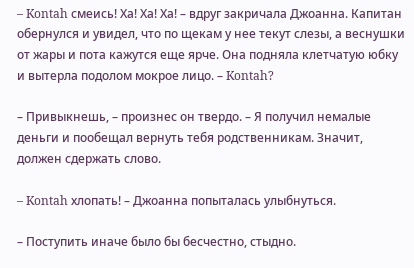– Kontah смеись! Ха! Ха! Ха! – вдруг закричала Джоанна. Капитан обернулся и увидел, что по щекам у нее текут слезы, а веснушки от жары и пота кажутся еще ярче. Она подняла клетчатую юбку и вытерла подолом мокрое лицо. – Kontah?

– Привыкнешь, – произнес он твердо. – Я получил немалые деньги и пообещал вернуть тебя родственникам. Значит, должен сдержать слово.

– Kontah хлопать! – Джоанна попыталась улыбнуться.

– Поступить иначе было бы бесчестно, стыдно.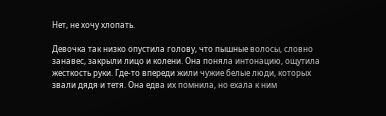Нет, не хочу хлопать.

Девочка так низко опустила голову, что пышные волосы, словно занавес, закрыли лицо и колени. Она поняла интонацию, ощутила жесткость руки. Где-то впереди жили чужие белые люди, которых звали дядя и тетя. Она едва их помнила, но ехала к ним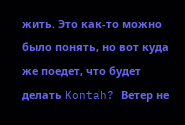жить. Это как-то можно было понять, но вот куда же поедет, что будет делать Kontah? Ветер не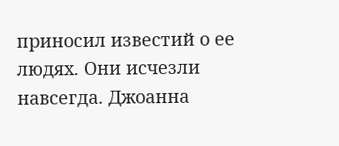приносил известий о ее людях. Они исчезли навсегда. Джоанна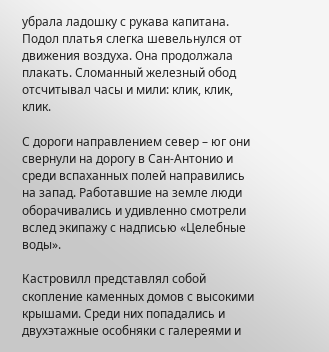убрала ладошку с рукава капитана. Подол платья слегка шевельнулся от движения воздуха. Она продолжала плакать. Сломанный железный обод отсчитывал часы и мили: клик, клик, клик.

С дороги направлением север – юг они свернули на дорогу в Сан-Антонио и среди вспаханных полей направились на запад. Работавшие на земле люди оборачивались и удивленно смотрели вслед экипажу с надписью «Целебные воды».

Кастровилл представлял собой скопление каменных домов с высокими крышами. Среди них попадались и двухэтажные особняки с галереями и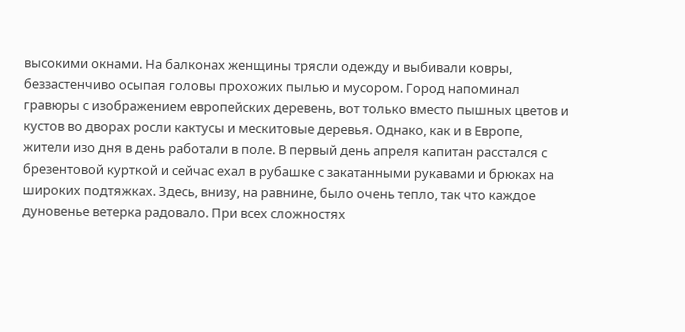высокими окнами. На балконах женщины трясли одежду и выбивали ковры, беззастенчиво осыпая головы прохожих пылью и мусором. Город напоминал гравюры с изображением европейских деревень, вот только вместо пышных цветов и кустов во дворах росли кактусы и мескитовые деревья. Однако, как и в Европе, жители изо дня в день работали в поле. В первый день апреля капитан расстался с брезентовой курткой и сейчас ехал в рубашке с закатанными рукавами и брюках на широких подтяжках. Здесь, внизу, на равнине, было очень тепло, так что каждое дуновенье ветерка радовало. При всех сложностях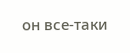он все-таки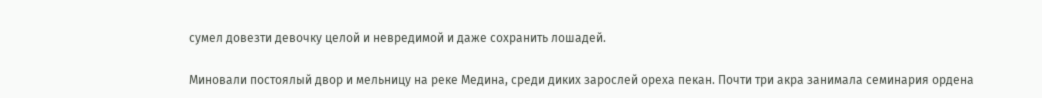сумел довезти девочку целой и невредимой и даже сохранить лошадей.

Миновали постоялый двор и мельницу на реке Медина, среди диких зарослей ореха пекан. Почти три акра занимала семинария ордена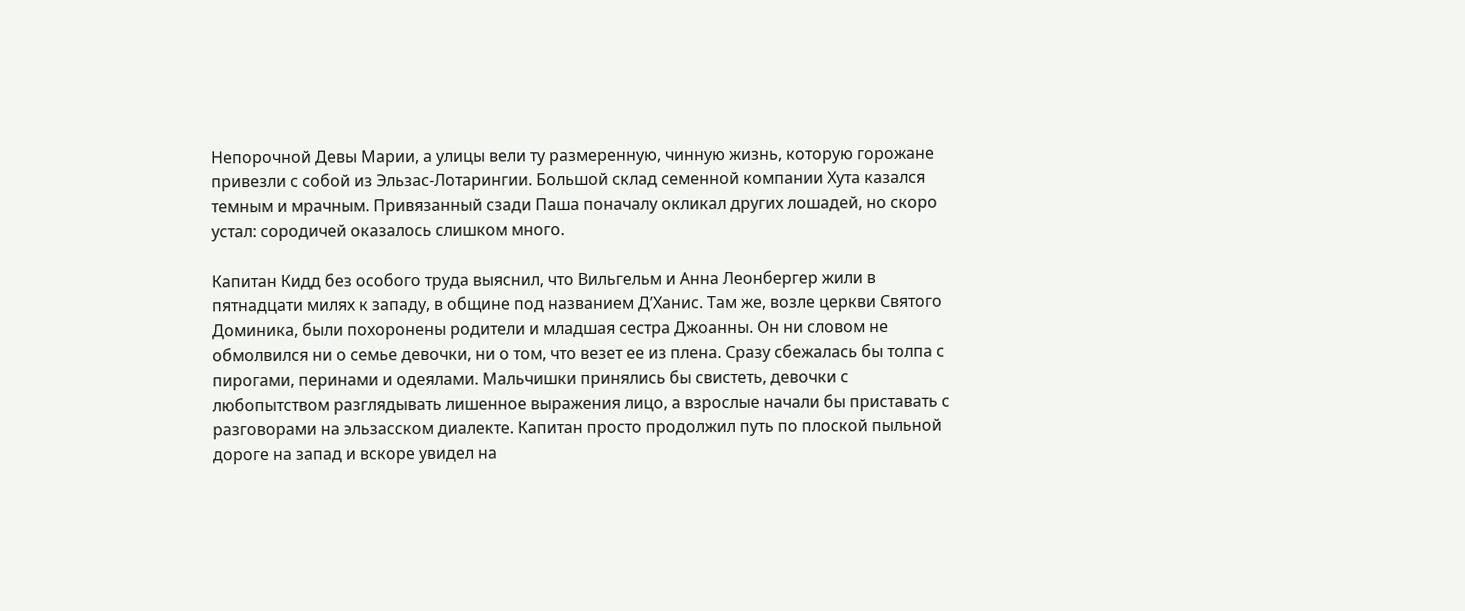Непорочной Девы Марии, а улицы вели ту размеренную, чинную жизнь, которую горожане привезли с собой из Эльзас-Лотарингии. Большой склад семенной компании Хута казался темным и мрачным. Привязанный сзади Паша поначалу окликал других лошадей, но скоро устал: сородичей оказалось слишком много.

Капитан Кидд без особого труда выяснил, что Вильгельм и Анна Леонбергер жили в пятнадцати милях к западу, в общине под названием Д’Ханис. Там же, возле церкви Святого Доминика, были похоронены родители и младшая сестра Джоанны. Он ни словом не обмолвился ни о семье девочки, ни о том, что везет ее из плена. Сразу сбежалась бы толпа с пирогами, перинами и одеялами. Мальчишки принялись бы свистеть, девочки с любопытством разглядывать лишенное выражения лицо, а взрослые начали бы приставать с разговорами на эльзасском диалекте. Капитан просто продолжил путь по плоской пыльной дороге на запад и вскоре увидел на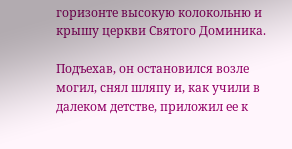горизонте высокую колокольню и крышу церкви Святого Доминика.

Подъехав, он остановился возле могил, снял шляпу и, как учили в далеком детстве, приложил ее к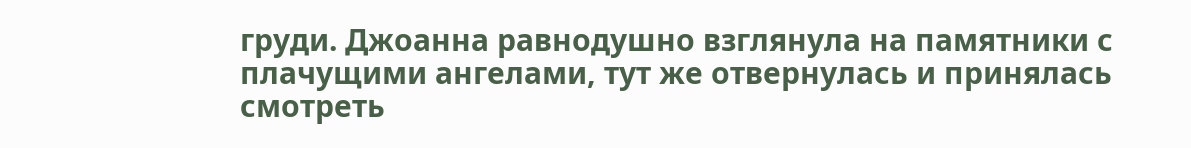груди. Джоанна равнодушно взглянула на памятники с плачущими ангелами, тут же отвернулась и принялась смотреть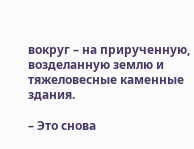вокруг – на прирученную, возделанную землю и тяжеловесные каменные здания.

– Это снова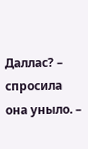Даллас? – спросила она уныло. –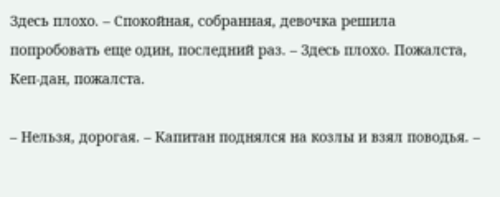Здесь плохо. – Спокойная, собранная, девочка решила попробовать еще один, последний раз. – Здесь плохо. Пожалста, Кеп-дан, пожалста.

– Нельзя, дорогая. – Капитан поднялся на козлы и взял поводья. –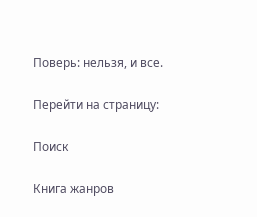Поверь: нельзя, и все.

Перейти на страницу:

Поиск

Книга жанров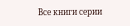Все книги серии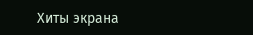Хиты экрана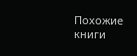Похожие книги